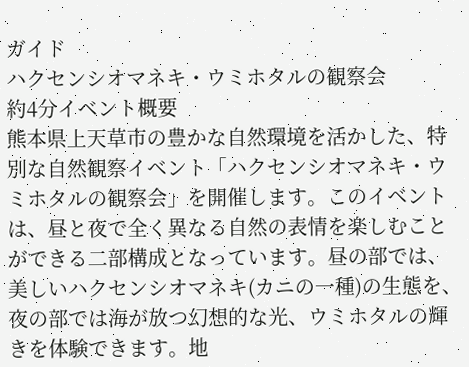ガイド
ハクセンシオマネキ・ウミホタルの観察会
約4分イベント概要
熊本県上天草市の豊かな自然環境を活かした、特別な自然観察イベント「ハクセンシオマネキ・ウミホタルの観察会」を開催します。このイベントは、昼と夜で全く異なる自然の表情を楽しむことができる二部構成となっています。昼の部では、美しいハクセンシオマネキ(カニの一種)の生態を、夜の部では海が放つ幻想的な光、ウミホタルの輝きを体験できます。地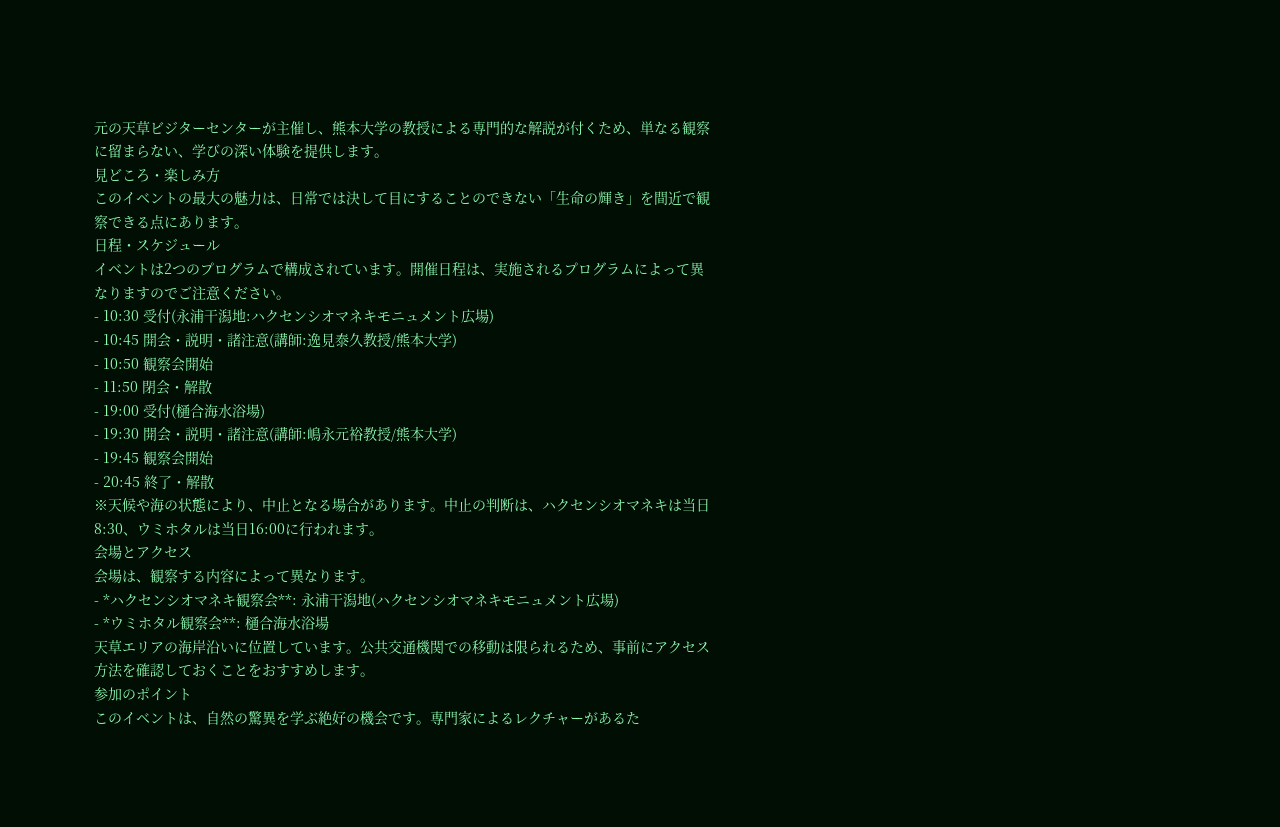元の天草ビジターセンターが主催し、熊本大学の教授による専門的な解説が付くため、単なる観察に留まらない、学びの深い体験を提供します。
見どころ・楽しみ方
このイベントの最大の魅力は、日常では決して目にすることのできない「生命の輝き」を間近で観察できる点にあります。
日程・スケジュール
イベントは2つのプログラムで構成されています。開催日程は、実施されるプログラムによって異なりますのでご注意ください。
- 10:30 受付(永浦干潟地:ハクセンシオマネキモニュメント広場)
- 10:45 開会・説明・諸注意(講師:逸見泰久教授/熊本大学)
- 10:50 観察会開始
- 11:50 閉会・解散
- 19:00 受付(樋合海水浴場)
- 19:30 開会・説明・諸注意(講師:嶋永元裕教授/熊本大学)
- 19:45 観察会開始
- 20:45 終了・解散
※天候や海の状態により、中止となる場合があります。中止の判断は、ハクセンシオマネキは当日8:30、ウミホタルは当日16:00に行われます。
会場とアクセス
会場は、観察する内容によって異なります。
- *ハクセンシオマネキ観察会**: 永浦干潟地(ハクセンシオマネキモニュメント広場)
- *ウミホタル観察会**: 樋合海水浴場
天草エリアの海岸沿いに位置しています。公共交通機関での移動は限られるため、事前にアクセス方法を確認しておくことをおすすめします。
参加のポイント
このイベントは、自然の驚異を学ぶ絶好の機会です。専門家によるレクチャーがあるた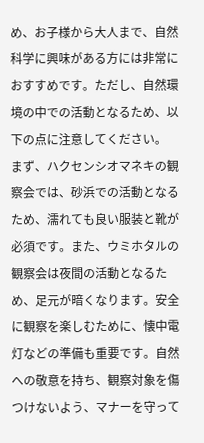め、お子様から大人まで、自然科学に興味がある方には非常におすすめです。ただし、自然環境の中での活動となるため、以下の点に注意してください。
まず、ハクセンシオマネキの観察会では、砂浜での活動となるため、濡れても良い服装と靴が必須です。また、ウミホタルの観察会は夜間の活動となるため、足元が暗くなります。安全に観察を楽しむために、懐中電灯などの準備も重要です。自然への敬意を持ち、観察対象を傷つけないよう、マナーを守って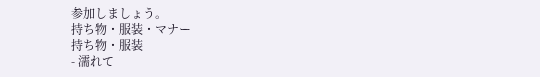参加しましょう。
持ち物・服装・マナー
持ち物・服装
- 濡れて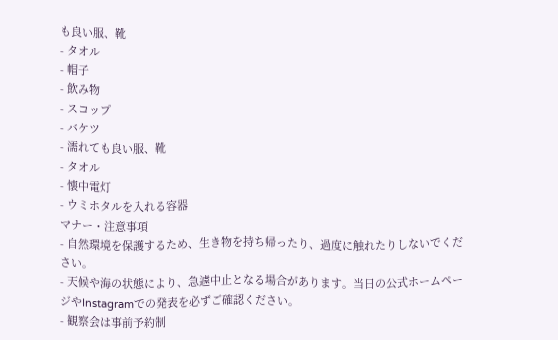も良い服、靴
- タオル
- 帽子
- 飲み物
- スコップ
- バケツ
- 濡れても良い服、靴
- タオル
- 懐中電灯
- ウミホタルを入れる容器
マナー・注意事項
- 自然環境を保護するため、生き物を持ち帰ったり、過度に触れたりしないでください。
- 天候や海の状態により、急遽中止となる場合があります。当日の公式ホームページやInstagramでの発表を必ずご確認ください。
- 観察会は事前予約制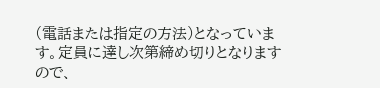(電話または指定の方法)となっています。定員に達し次第締め切りとなりますので、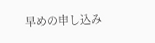早めの申し込み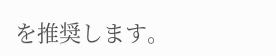を推奨します。